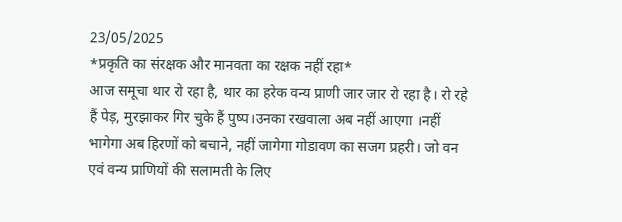23/05/2025
*प्रकृति का संरक्षक और मानवता का रक्षक नहीं रहा*
आज समूचा थार रो रहा है, थार का हरेक वन्य प्राणी जार जार रो रहा है। रो रहे हैं पेड़, मुरझाकर गिर चुके हैं पुष्प।उनका रखवाला अब नहीं आएगा ।नहीं भागेगा अब हिरणों को बचाने, नहीं जागेगा गोडावण का सजग प्रहरी। जो वन एवं वन्य प्राणियों की सलामती के लिए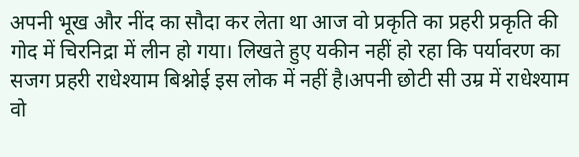अपनी भूख और नींद का सौदा कर लेता था आज वो प्रकृति का प्रहरी प्रकृति की गोद में चिरनिद्रा में लीन हो गया। लिखते हुए यकीन नहीं हो रहा कि पर्यावरण का सजग प्रहरी राधेश्याम बिश्नोई इस लोक में नहीं है।अपनी छोटी सी उम्र में राधेश्याम वो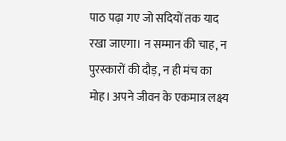पाठ पढ़ा गए जो सदियों तक याद रखा जाएगा। न सम्मान की चाह, न पुरस्कारों की दौड़, न ही मंच का मोह। अपने जीवन के एकमात्र लक्ष्य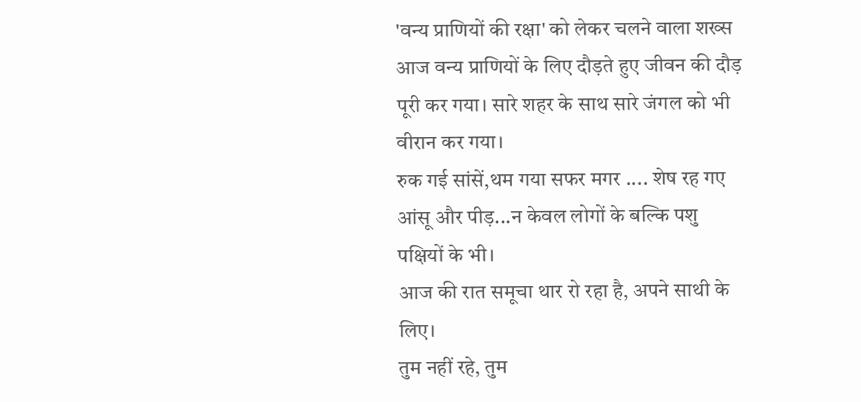'वन्य प्राणियों की रक्षा' को लेकर चलने वाला शख्स आज वन्य प्राणियों के लिए दौड़ते हुए जीवन की दौड़ पूरी कर गया। सारे शहर के साथ सारे जंगल को भी वीरान कर गया।
रुक गई सांसें,थम गया सफर मगर .... शेष रह गए आंसू और पीड़...न केवल लोगों के बल्कि पशु पक्षियों के भी।
आज की रात समूचा थार रो रहा है, अपने साथी के लिए।
तुम नहीं रहे, तुम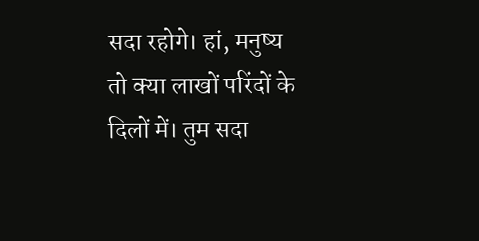सदा रहोगे। हां, मनुष्य तो क्या लाखों परिंदों के दिलों में। तुम सदा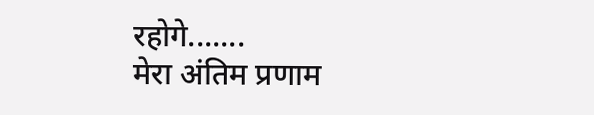रहोगे.......
मेरा अंतिम प्रणाम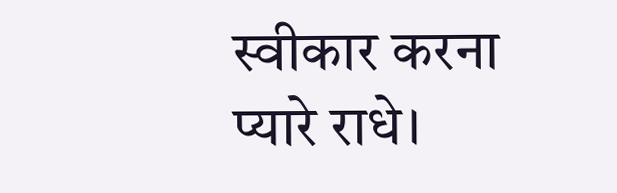स्वीकार करना प्यारे राधे।